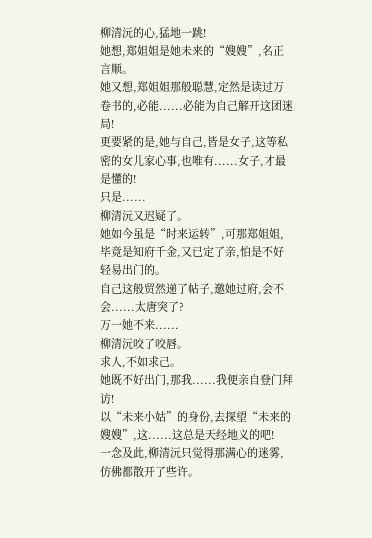柳清沅的心,猛地一跳!
她想,郑姐姐是她未来的“嫂嫂”,名正言顺。
她又想,郑姐姐那般聪慧,定然是读过万卷书的,必能......必能为自己解开这团迷局!
更要紧的是,她与自己,皆是女子,这等私密的女儿家心事,也唯有......女子,才最是懂的!
只是......
柳清沅又迟疑了。
她如今虽是“时来运转”,可那郑姐姐,毕竟是知府千金,又已定了亲,怕是不好轻易出门的。
自己这般贸然递了帖子,邀她过府,会不会......太唐突了?
万一她不来......
柳清沅咬了咬唇。
求人,不如求己。
她既不好出门,那我......我便亲自登门拜访!
以“未来小姑”的身份,去探望“未来的嫂嫂”,这......这总是天经地义的吧!
一念及此,柳清沅只觉得那满心的迷雾,仿佛都散开了些许。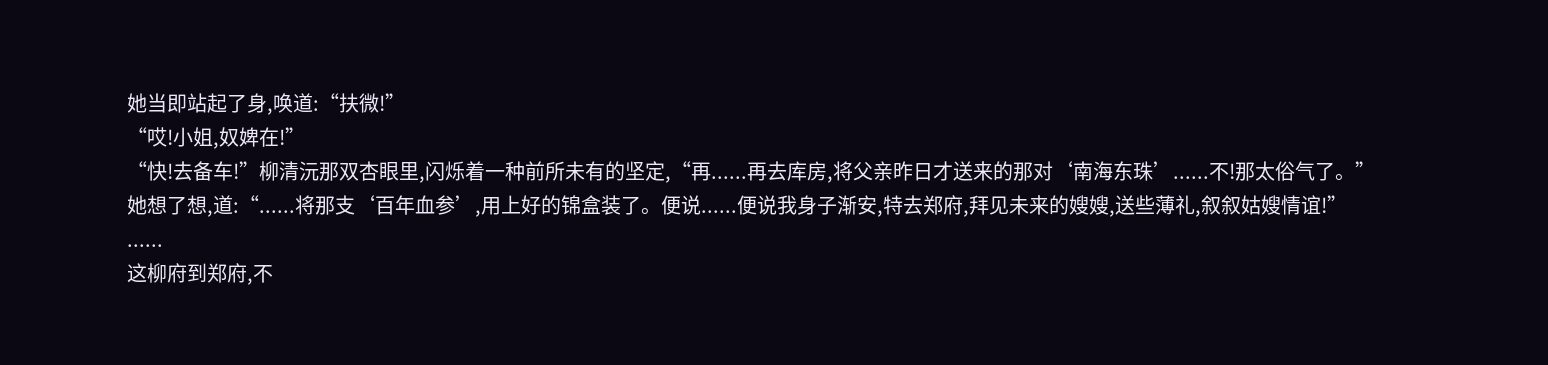她当即站起了身,唤道:“扶微!”
“哎!小姐,奴婢在!”
“快!去备车!”柳清沅那双杏眼里,闪烁着一种前所未有的坚定,“再......再去库房,将父亲昨日才送来的那对‘南海东珠’......不!那太俗气了。”
她想了想,道:“......将那支‘百年血参’,用上好的锦盒装了。便说......便说我身子渐安,特去郑府,拜见未来的嫂嫂,送些薄礼,叙叙姑嫂情谊!”
......
这柳府到郑府,不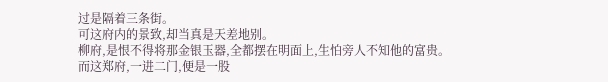过是隔着三条街。
可这府内的景致,却当真是天差地别。
柳府,是恨不得将那金银玉器,全都摆在明面上,生怕旁人不知他的富贵。
而这郑府,一进二门,便是一股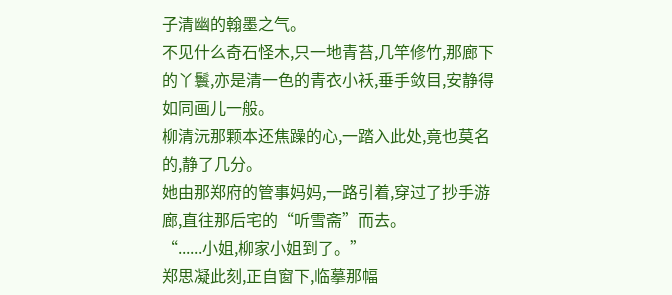子清幽的翰墨之气。
不见什么奇石怪木,只一地青苔,几竿修竹,那廊下的丫鬟,亦是清一色的青衣小袄,垂手敛目,安静得如同画儿一般。
柳清沅那颗本还焦躁的心,一踏入此处,竟也莫名的,静了几分。
她由那郑府的管事妈妈,一路引着,穿过了抄手游廊,直往那后宅的“听雪斋”而去。
“......小姐,柳家小姐到了。”
郑思凝此刻,正自窗下,临摹那幅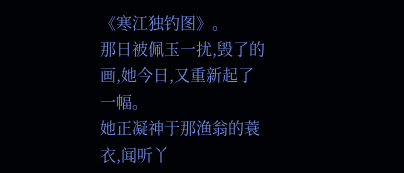《寒江独钓图》。
那日被佩玉一扰,毁了的画,她今日,又重新起了一幅。
她正凝神于那渔翁的蓑衣,闻听丫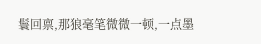鬟回禀,那狼毫笔微微一顿,一点墨